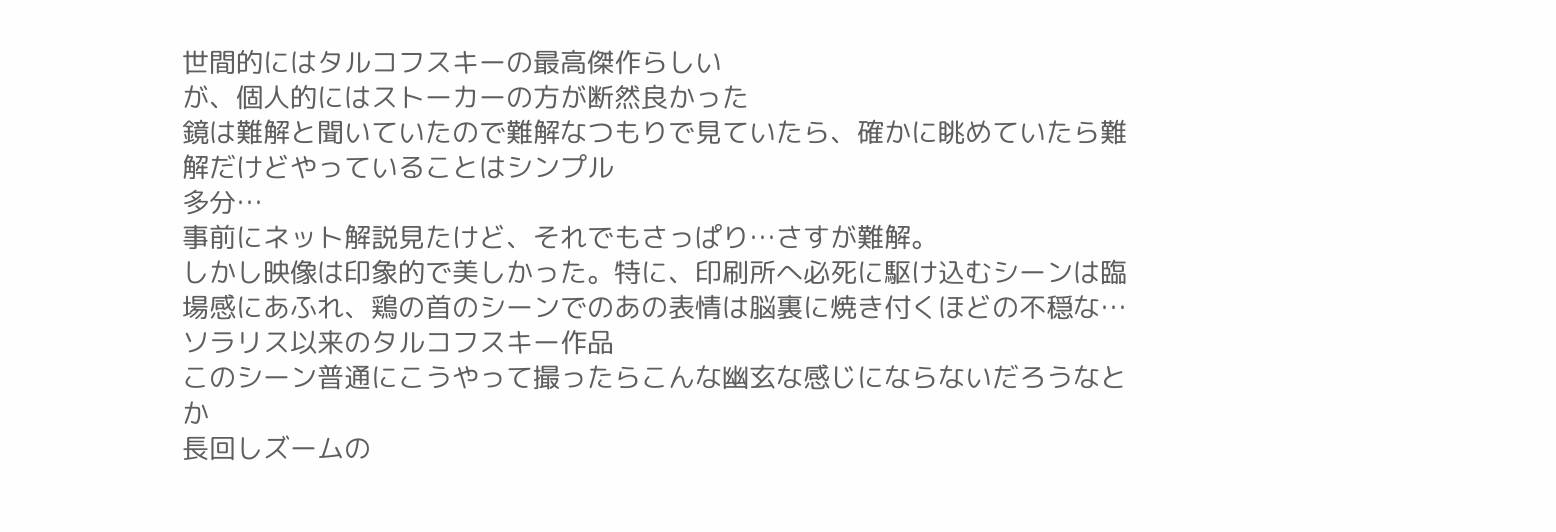世間的にはタルコフスキーの最高傑作らしい
が、個人的にはストーカーの方が断然良かった
鏡は難解と聞いていたので難解なつもりで見ていたら、確かに眺めていたら難解だけどやっていることはシンプル
多分…
事前にネット解説見たけど、それでもさっぱり…さすが難解。
しかし映像は印象的で美しかった。特に、印刷所へ必死に駆け込むシーンは臨場感にあふれ、鶏の首のシーンでのあの表情は脳裏に焼き付くほどの不穏な…
ソラリス以来のタルコフスキー作品
このシーン普通にこうやって撮ったらこんな幽玄な感じにならないだろうなとか
長回しズームの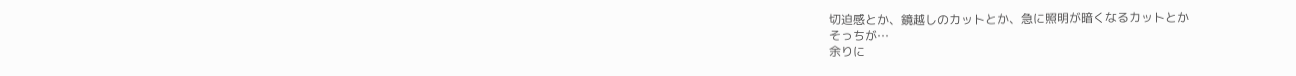切迫感とか、鏡越しのカットとか、急に照明が暗くなるカットとか
そっちが…
余りに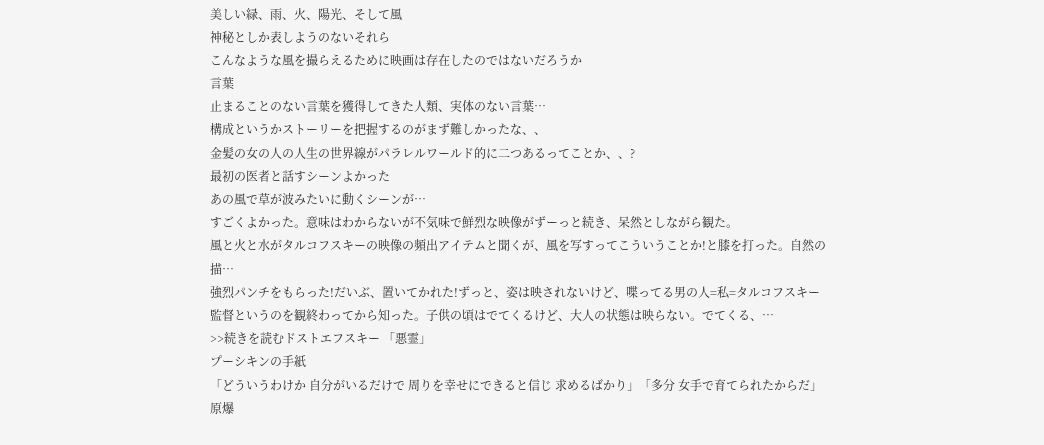美しい緑、雨、火、陽光、そして風
神秘としか表しようのないそれら
こんなような風を撮らえるために映画は存在したのではないだろうか
言葉
止まることのない言葉を獲得してきた人類、実体のない言葉…
構成というかストーリーを把握するのがまず難しかったな、、
金髪の女の人の人生の世界線がパラレルワールド的に二つあるってことか、、?
最初の医者と話すシーンよかった
あの風で草が波みたいに動くシーンが…
すごくよかった。意味はわからないが不気味で鮮烈な映像がずーっと続き、呆然としながら観た。
風と火と水がタルコフスキーの映像の頻出アイテムと聞くが、風を写すってこういうことか!と膝を打った。自然の描…
強烈パンチをもらった!だいぶ、置いてかれた!ずっと、姿は映されないけど、喋ってる男の人=私=タルコフスキー監督というのを観終わってから知った。子供の頃はでてくるけど、大人の状態は映らない。でてくる、…
>>続きを読むドストエフスキー 「悪霊」
プーシキンの手紙
「どういうわけか 自分がいるだけで 周りを幸せにできると信じ 求めるばかり」「多分 女手で育てられたからだ」
原爆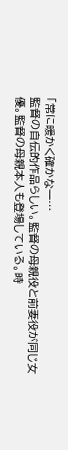「常に暖かく確かな一…
監督の自伝的作品らしい。監督の母親役と前妻役が同じ女優。監督の母親本人も登場している。時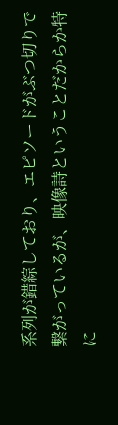系列が錯綜しており、エピソードがぶつ切りで繋がっているが、映像詩ということだからか特に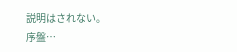説明はされない。
序盤…